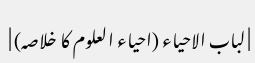| لباب الاحیاء (احیاء العلوم کا خلاصہ) |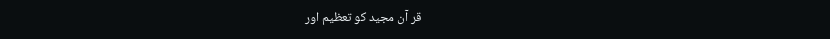قر آن مجید کو تعظیم اور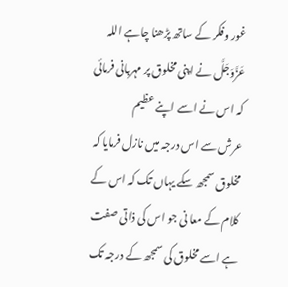غور وفکر کے ساتھ پڑھنا چاہے اللہ عَزَّوَجَلَّ نے اپنی مخلوق پر مہربانی فرمائی کہ اس نے اسے اپنے عظیم
عرش سے اس درجہ میں نازل فرمایا کہ مخلوق سمجھ سکے یہاں تک کہ اس کے کلام کے معا نی جو اس کی ذاتی صفت ہے اسے مخلوق کی سمجھ کے درجہ تک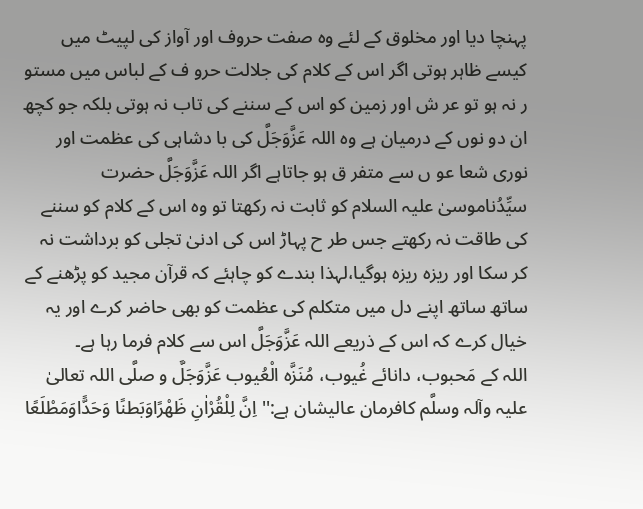پہنچا دیا اور مخلوق کے لئے وہ صفت حروف اور آواز کی لپیٹ میں کیسے ظاہر ہوتی اگر اس کے کلام کی جلالت حرو ف کے لباس میں مستو ر نہ ہو تو عر ش اور زمین کو اس کے سننے کی تاب نہ ہوتی بلکہ جو کچھ ان دو نوں کے درمیان ہے وہ اللہ عَزَّوَجَلَّ کی با دشاہی کی عظمت اور نوری شعا عو ں سے متفر ق ہو جاتاہے اگر اللہ عَزَّوَجَلَّ حضرت سیِّدُناموسیٰ علیہ السلام کو ثابت نہ رکھتا تو وہ اس کے کلام کو سننے کی طاقت نہ رکھتے جس طر ح پہاڑ اس کی ادنیٰ تجلی کو برداشت نہ کر سکا اور ریزہ ریزہ ہوگیا،لہذا بندے کو چاہئے کہ قرآن مجید کو پڑھنے کے ساتھ ساتھ اپنے دل میں متکلم کی عظمت کو بھی حاضر کرے اور یہ خیال کرے کہ اس کے ذریعے اللہ عَزَّوَجَلَّ اس سے کلام فرما رہا ہے۔
اللہ کے مَحبوب، دانائے غُیوب، مُنَزَّہ الْعُیوب عَزَّوَجَلَّ و صلَّی اللہ تعالیٰ علیہ وآلہ وسلَّم کافرمان عالیشان ہے:''اِنَّ لِلْقُرْاٰنِ ظَھْرًاوَبَطنًا وَحَدًّاوَمَطْلَعًا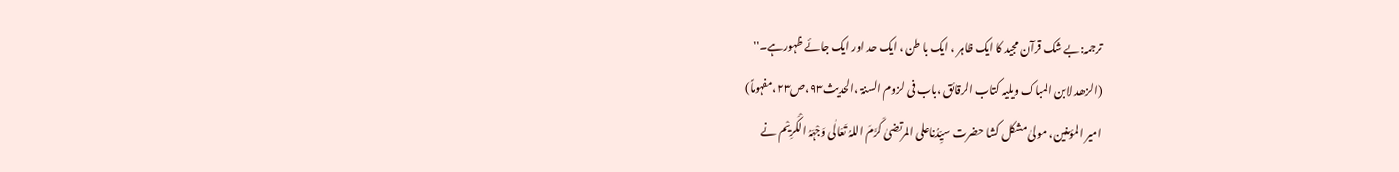ترجمہ:بے شک قرآن مجید کا ایک ظاہر ، ایک با طن ، ایک حد اور ایک جائے ظہورہے۔''
(الزھد لابن المباک ویلیہ کتاب الرقائق ،باب فی لزوم السنۃ ،الحدیث۹۳،ص۲۳،مفہوماً)
امیر المؤمنین، مولیٰ مشکل کشا حضرت سیِّدُناعلی المرتضیٰ کَرَّمَ اللہُ تَعَالٰی وَجْہَہُ الْکَرِیْم نے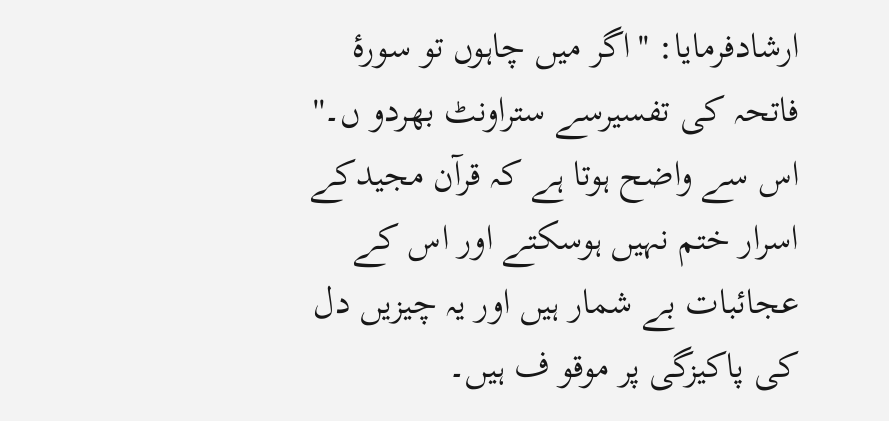ارشادفرمایا: ''اگر میں چاہوں تو سورۂ فاتحہ کی تفسیرسے ستراونٹ بھردو ں۔''
اس سے واضح ہوتا ہے کہ قرآن مجیدکے اسرار ختم نہیں ہوسکتے اور اس کے عجائبات بے شمار ہیں اور یہ چیزیں دل کی پاکیزگی پر موقو ف ہیں۔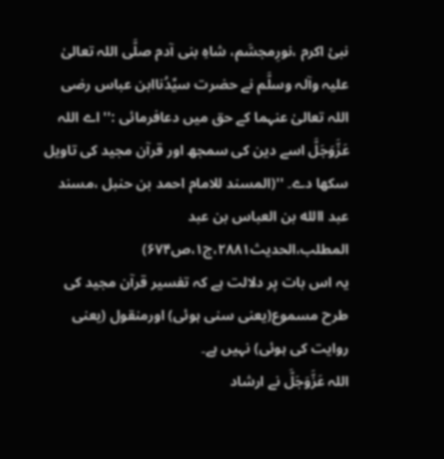نبئ اکرم ،نورِمجسَّم، شاہِ بنی آدم صلَّی اللہ تعالیٰ علیہ وآلہ وسلَّم نے حضرت سیِّدُناابن عباس رضی اللہ تعالیٰ عنہما کے حق میں دعافرمائی :'' اے اللہ عَزَّوَجَلَّ اسے دین کی سمجھ اور قرآن مجید کی تاویل سکھا دے۔ ''(المسند للامام احمد بن حنبل ،مسند عبد االله بن العباس بن عبد المطلب،الحدیث۲۸۸۱،ج۱،ص۶۷۴)
یہ اس بات پر دلالت ہے کہ تفسیر قرآن مجید کی طرح مسموع(یعنی سنی ہوئی) اورمنقول (یعنی روایت کی ہوئی) نہیں ہے۔
اللہ عَزَّوَجَلَّ نے ارشاد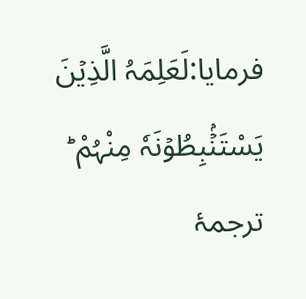فرمایا:لَعَلِمَہُ الَّذِیۡنَ یَسْتَنۡۢبِطُوۡنَہٗ مِنْہُمْ ؕ
ترجمۂ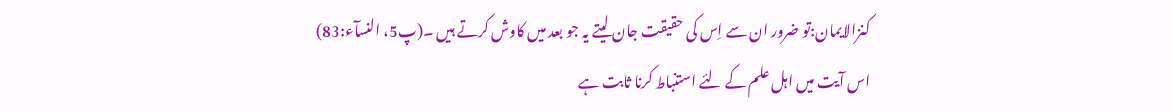کنزالایمان:تو ضرور ان سے اِس کی حقیقت جان لیتے یہ جو بعد میں کاوش کرتے ہیں ۔(پ5، النسآء:83)
اس آیت میں اہل علم کے لئے استنباط کرنا ثابت ہے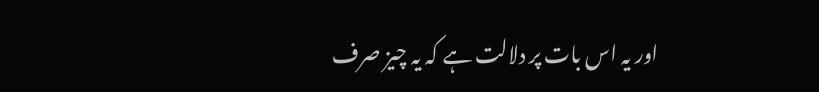اور یہ اس بات پر دلالت ہے کہ یہ چیز صرف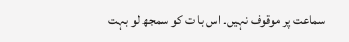سماعت پر موقوف نہیں۔ اس با ت کو سمجھ لو بہت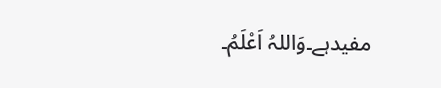مفیدہے۔وَاللہُ اَعْلَمُ۔